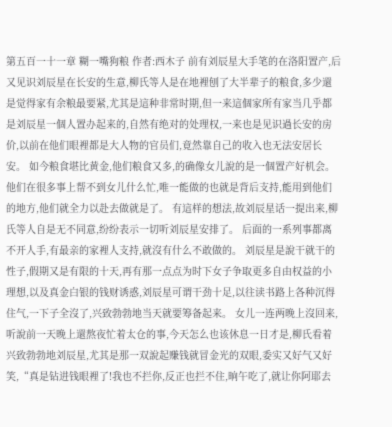第五百一十一章 糊一嘴狗粮 作者:西木子 前有刘辰星大手笔的在洛阳置产,后又见识刘辰星在长安的生意,柳氏等人是在地裡刨了大半辈子的粮食,多少還是觉得家有余粮最要紧,尤其是這种非常时期,但一来這個家所有家当几乎都是刘辰星一個人置办起来的,自然有绝对的处理权,一来也是见识過长安的房价,以前在他们眼裡都是大人物的官员们,竟然靠自己的收入也无法安居长安。 如今粮食堪比黄金,他们粮食又多,的确像女儿說的是一個置产好机会。 他们在很多事上帮不到女儿什么忙,唯一能做的也就是背后支持,能用到他们的地方,他们就全力以赴去做就是了。 有這样的想法,故刘辰星话一提出来,柳氏等人自是无不同意,纷纷表示一切听刘辰星安排了。 后面的一系列事都离不开人手,有最亲的家裡人支持,就沒有什么不敢做的。 刘辰星是說干就干的性子,假期又是有限的十天,再有那一点点为时下女子争取更多自由权益的小理想,以及真金白银的钱财诱惑,刘辰星可谓干劲十足,以往读书路上各种沉得住气,一下子全沒了,兴致勃勃地当天就要筹备起来。 女儿一连两晚上沒回来,听說前一天晚上還熬夜忙着太仓的事,今天怎么也该休息一日才是,柳氏看着兴致勃勃地刘辰星,尤其是那一双說起赚钱就冒金光的双眼,委实又好气又好笑,“真是钻进钱眼裡了!我也不拦你,反正也拦不住,晌午吃了,就让你阿耶去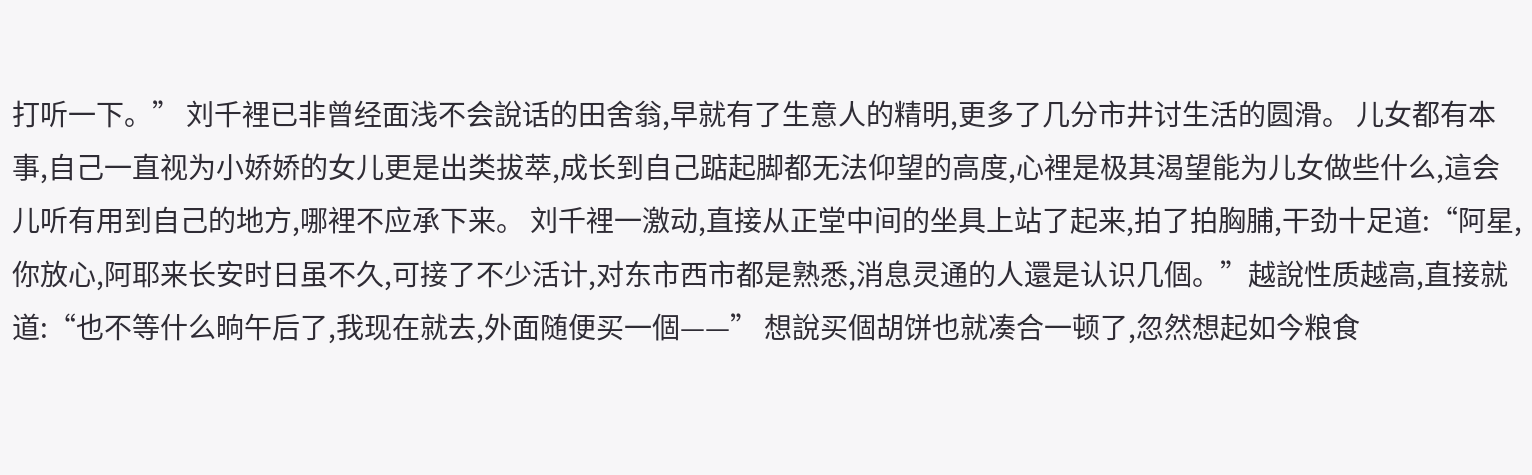打听一下。” 刘千裡已非曾经面浅不会說话的田舍翁,早就有了生意人的精明,更多了几分市井讨生活的圆滑。 儿女都有本事,自己一直视为小娇娇的女儿更是出类拔萃,成长到自己踮起脚都无法仰望的高度,心裡是极其渴望能为儿女做些什么,這会儿听有用到自己的地方,哪裡不应承下来。 刘千裡一激动,直接从正堂中间的坐具上站了起来,拍了拍胸脯,干劲十足道:“阿星,你放心,阿耶来长安时日虽不久,可接了不少活计,对东市西市都是熟悉,消息灵通的人還是认识几個。”越說性质越高,直接就道:“也不等什么晌午后了,我现在就去,外面随便买一個——” 想說买個胡饼也就凑合一顿了,忽然想起如今粮食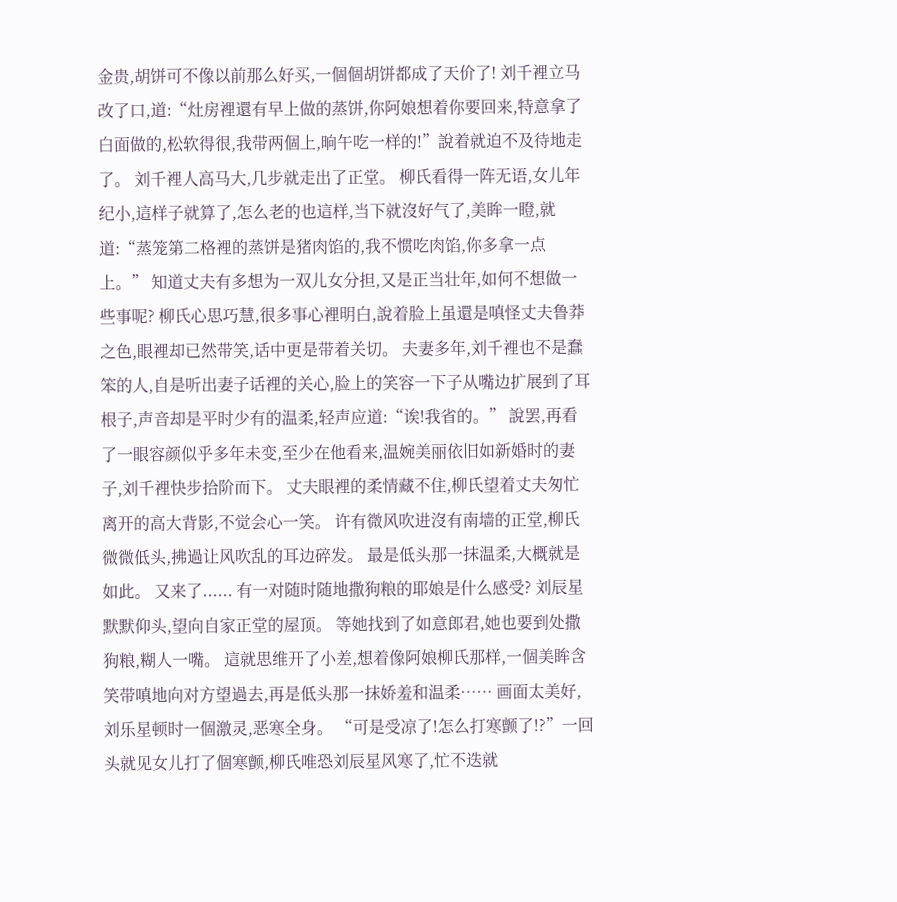金贵,胡饼可不像以前那么好买,一個個胡饼都成了天价了! 刘千裡立马改了口,道:“灶房裡還有早上做的蒸饼,你阿娘想着你要回来,特意拿了白面做的,松软得很,我带两個上,晌午吃一样的!”說着就迫不及待地走了。 刘千裡人高马大,几步就走出了正堂。 柳氏看得一阵无语,女儿年纪小,這样子就算了,怎么老的也這样,当下就沒好气了,美眸一瞪,就道:“蒸笼第二格裡的蒸饼是猪肉馅的,我不惯吃肉馅,你多拿一点上。” 知道丈夫有多想为一双儿女分担,又是正当壮年,如何不想做一些事呢? 柳氏心思巧慧,很多事心裡明白,說着脸上虽還是嗔怪丈夫鲁莽之色,眼裡却已然带笑,话中更是带着关切。 夫妻多年,刘千裡也不是蠢笨的人,自是听出妻子话裡的关心,脸上的笑容一下子从嘴边扩展到了耳根子,声音却是平时少有的温柔,轻声应道:“诶!我省的。” 說罢,再看了一眼容颜似乎多年未变,至少在他看来,温婉美丽依旧如新婚时的妻子,刘千裡快步拾阶而下。 丈夫眼裡的柔情藏不住,柳氏望着丈夫匆忙离开的高大背影,不觉会心一笑。 许有微风吹进沒有南墙的正堂,柳氏微微低头,拂過让风吹乱的耳边碎发。 最是低头那一抹温柔,大概就是如此。 又来了...... 有一对随时随地撒狗粮的耶娘是什么感受? 刘辰星默默仰头,望向自家正堂的屋顶。 等她找到了如意郎君,她也要到处撒狗粮,糊人一嘴。 這就思维开了小差,想着像阿娘柳氏那样,一個美眸含笑带嗔地向对方望過去,再是低头那一抹娇羞和温柔…… 画面太美好,刘乐星顿时一個激灵,恶寒全身。 “可是受凉了!怎么打寒颤了!?”一回头就见女儿打了個寒颤,柳氏唯恐刘辰星风寒了,忙不迭就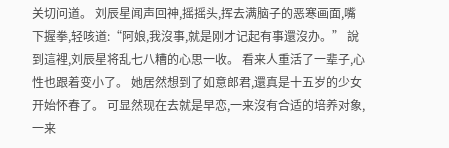关切问道。 刘辰星闻声回神,摇摇头,挥去满脑子的恶寒画面,嘴下握拳,轻咳道:“阿娘,我沒事,就是刚才记起有事還沒办。” 說到這裡,刘辰星将乱七八糟的心思一收。 看来人重活了一辈子,心性也跟着变小了。 她居然想到了如意郎君,還真是十五岁的少女开始怀春了。 可显然现在去就是早恋,一来沒有合适的培养对象,一来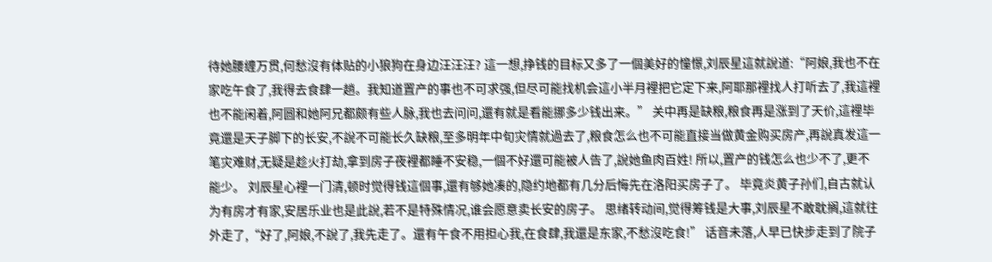待她腰缠万贯,何愁沒有体贴的小狼狗在身边汪汪汪? 這一想,挣钱的目标又多了一個美好的憧憬,刘辰星這就說道:“阿娘,我也不在家吃午食了,我得去食肆一趟。我知道置产的事也不可求强,但尽可能找机会這小半月裡把它定下来,阿耶那裡找人打听去了,我這裡也不能闲着,阿圆和她阿兄都颇有些人脉,我也去问问,還有就是看能挪多少钱出来。” 关中再是缺粮,粮食再是涨到了天价,這裡毕竟還是天子脚下的长安,不說不可能长久缺粮,至多明年中旬灾情就過去了,粮食怎么也不可能直接当做黄金购买房产,再說真发這一笔灾难财,无疑是趁火打劫,拿到房子夜裡都睡不安稳,一個不好還可能被人告了,說她鱼肉百姓! 所以,置产的钱怎么也少不了,更不能少。 刘辰星心裡一门清,顿时觉得钱這個事,還有够她凑的,隐约地都有几分后悔先在洛阳买房子了。 毕竟炎黄子孙们,自古就认为有房才有家,安居乐业也是此說,若不是特殊情况,谁会愿意卖长安的房子。 思绪转动间,觉得筹钱是大事,刘辰星不敢耽搁,這就往外走了,“好了,阿娘,不說了,我先走了。還有午食不用担心我,在食肆,我還是东家,不愁沒吃食!” 话音未落,人早已快步走到了院子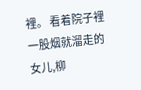裡。 看着院子裡一股烟就溜走的女儿,柳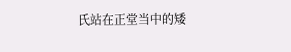氏站在正堂当中的矮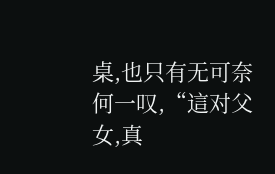桌,也只有无可奈何一叹,“這对父女,真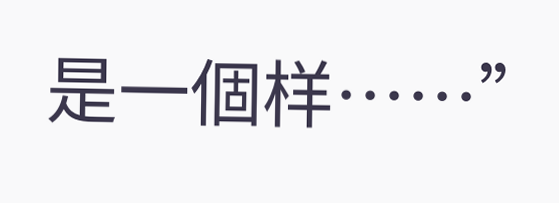是一個样……”